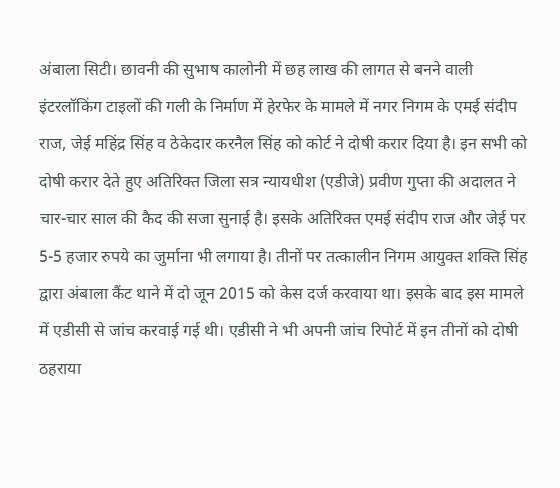अंबाला सिटी। छावनी की सुभाष कालोनी में छह लाख की लागत से बनने वाली इंटरलॉकिंग टाइलों की गली के निर्माण में हेरफेर के मामले में नगर निगम के एमई संदीप राज, जेई महिंद्र सिंह व ठेकेदार करनैल सिंह को कोर्ट ने दोषी करार दिया है। इन सभी को दोषी करार देते हुए अतिरिक्त जिला सत्र न्यायधीश (एडीजे) प्रवीण गुप्ता की अदालत ने चार-चार साल की कैद की सजा सुनाई है। इसके अतिरिक्त एमई संदीप राज और जेई पर 5-5 हजार रुपये का जुर्माना भी लगाया है। तीनों पर तत्कालीन निगम आयुक्त शक्ति सिंह द्वारा अंबाला कैंट थाने में दो जून 2015 को केस दर्ज करवाया था। इसके बाद इस मामले में एडीसी से जांच करवाई गई थी। एडीसी ने भी अपनी जांच रिपोर्ट में इन तीनों को दोषी ठहराया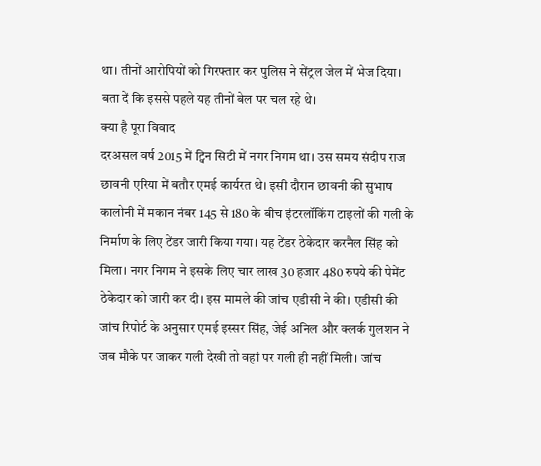था। तीनों आरोपियों को गिरफ्तार कर पुलिस ने सेंट्रल जेल में भेज दिया। बता दें कि इससे पहले यह तीनों बेल पर चल रहे थे।
क्या है पूरा विवाद
दरअसल वर्ष 2015 में ट्विन सिटी में नगर निगम था। उस समय संदीप राज छावनी एरिया में बतौर एमई कार्यरत थे। इसी दौरान छावनी की सुभाष कालोनी में मकान नंबर 145 से 180 के बीच इंटरलॉकिंग टाइलों की गली के निर्माण के लिए टेंडर जारी किया गया। यह टेंडर ठेकेदार करनैल सिंह को मिला। नगर निगम ने इसके लिए चार लाख 30 हजार 480 रुपये की पेमेंट ठेकेदार को जारी कर दी। इस मामले की जांच एडीसी ने की। एडीसी की जांच रिपोर्ट के अनुसार एमई इस्सर सिंह, जेई अनिल और क्लर्क गुलशन ने जब मौके पर जाकर गली देखी तो वहां पर गली ही नहीं मिली। जांच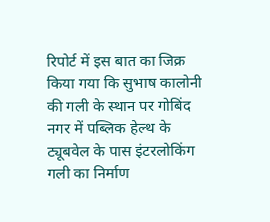रिपोर्ट में इस बात का जिक्र किया गया कि सुभाष कालोनी की गली के स्थान पर गोबिंद नगर में पब्लिक हेल्थ के ट्यूबवेल के पास इंटरलोकिंग गली का निर्माण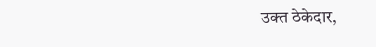उक्त ठेकेदार,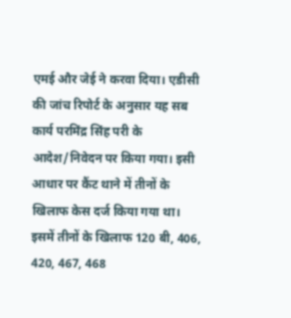एमई और जेई ने करवा दिया। एडीसी की जांच रिपोर्ट के अनुसार यह सब कार्य परमिंद्र सिंह परी के आदेश/निवेदन पर किया गया। इसी आधार पर कैंट थाने में तीनों के खिलाफ केस दर्ज किया गया था। इसमें तीनों के खिलाफ 120 बी, 406, 420, 467, 468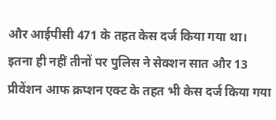और आईपीसी 471 के तहत केस दर्ज किया गया था। इतना ही नहीं तीनों पर पुलिस ने सेक्शन सात और 13 प्रीवेंशन आफ क्रप्शन एक्ट के तहत भी केस दर्ज किया गया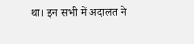था। इन सभी में अदालत ने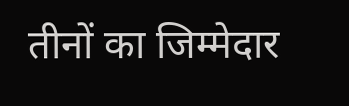तीनों का जिम्मेदार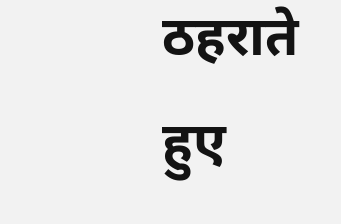ठहराते हुए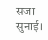सजा सुनाई।